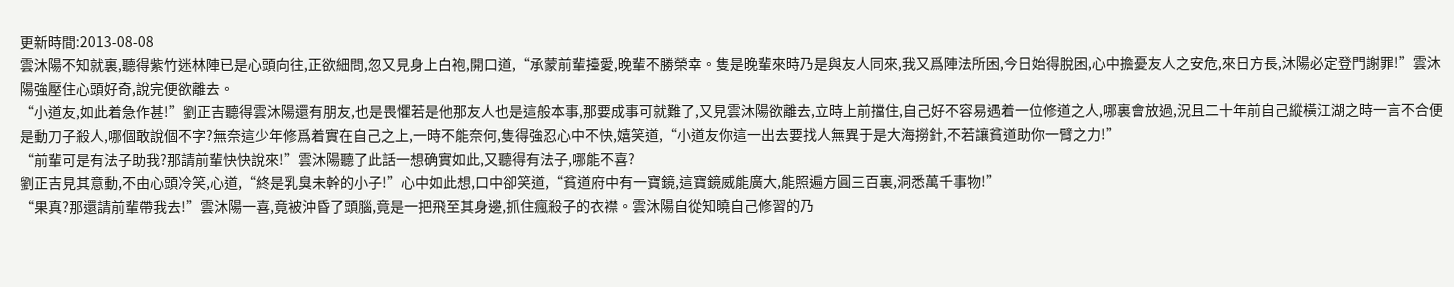更新時間:2013-08-08
雲沐陽不知就裏,聽得紫竹迷林陣已是心頭向往,正欲細問,忽又見身上白袍,開口道,“承蒙前輩擡愛,晚輩不勝榮幸。隻是晚輩來時乃是與友人同來,我又爲陣法所困,今日始得脫困,心中擔憂友人之安危,來日方長,沐陽必定登門謝罪!”雲沐陽強壓住心頭好奇,說完便欲離去。
“小道友,如此着急作甚!”劉正吉聽得雲沐陽還有朋友,也是畏懼若是他那友人也是這般本事,那要成事可就難了,又見雲沐陽欲離去,立時上前擋住,自己好不容易遇着一位修道之人,哪裏會放過,況且二十年前自己縱橫江湖之時一言不合便是動刀子殺人,哪個敢說個不字?無奈這少年修爲着實在自己之上,一時不能奈何,隻得強忍心中不快,嬉笑道,“小道友你這一出去要找人無異于是大海撈針,不若讓貧道助你一臂之力!”
“前輩可是有法子助我?那請前輩快快說來!”雲沐陽聽了此話一想确實如此,又聽得有法子,哪能不喜?
劉正吉見其意動,不由心頭冷笑,心道,“終是乳臭未幹的小子!”心中如此想,口中卻笑道,“貧道府中有一寶鏡,這寶鏡威能廣大,能照遍方圓三百裏,洞悉萬千事物!”
“果真?那還請前輩帶我去!”雲沐陽一喜,竟被沖昏了頭腦,竟是一把飛至其身邊,抓住瘋殺子的衣襟。雲沐陽自從知曉自己修習的乃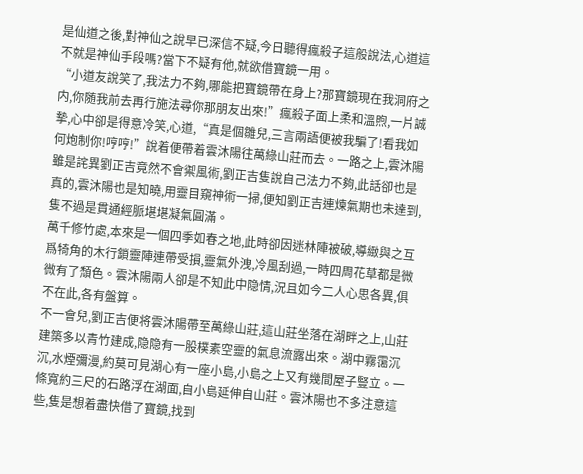是仙道之後,對神仙之說早已深信不疑,今日聽得瘋殺子這般說法,心道這不就是神仙手段嗎?當下不疑有他,就欲借寶鏡一用。
“小道友說笑了,我法力不夠,哪能把寶鏡帶在身上?那寶鏡現在我洞府之内,你随我前去再行施法尋你那朋友出來!”瘋殺子面上柔和溫煦,一片誠摯,心中卻是得意冷笑,心道,“真是個雛兒,三言兩語便被我騙了!看我如何炮制你!哼哼!”說着便帶着雲沐陽往萬綠山莊而去。一路之上,雲沐陽雖是詫異劉正吉竟然不會禦風術,劉正吉隻說自己法力不夠,此話卻也是真的,雲沐陽也是知曉,用靈目窺神術一掃,便知劉正吉連煉氣期也未達到,隻不過是貫通經脈堪堪凝氣圓滿。
萬千修竹處,本來是一個四季如春之地,此時卻因迷林陣被破,導緻與之互爲犄角的木行鎖靈陣連帶受損,靈氣外洩,冷風刮過,一時四周花草都是微微有了頹色。雲沐陽兩人卻是不知此中隐情,況且如今二人心思各異,俱不在此,各有盤算。
不一會兒,劉正吉便将雲沐陽帶至萬綠山莊,這山莊坐落在湖畔之上,山莊建築多以青竹建成,隐隐有一股樸素空靈的氣息流露出來。湖中霧霭沉沉,水煙彌漫,約莫可見湖心有一座小島,小島之上又有幾間屋子豎立。一條寬約三尺的石路浮在湖面,自小島延伸自山莊。雲沐陽也不多注意這些,隻是想着盡快借了寶鏡,找到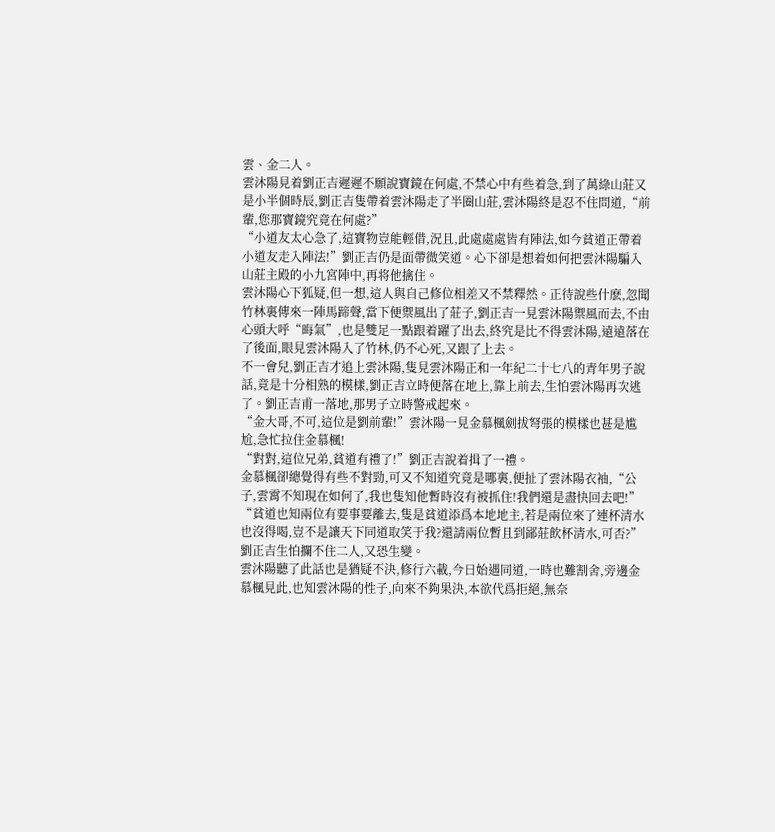雲、金二人。
雲沐陽見着劉正吉遲遲不願說寶鏡在何處,不禁心中有些着急,到了萬綠山莊又是小半個時辰,劉正吉隻帶着雲沐陽走了半圈山莊,雲沐陽終是忍不住問道,“前輩,您那寶鏡究竟在何處?”
“小道友太心急了,這寶物豈能輕借,況且,此處處處皆有陣法,如今貧道正帶着小道友走入陣法!”劉正吉仍是面帶微笑道。心下卻是想着如何把雲沐陽騙入山莊主殿的小九宮陣中,再将他擒住。
雲沐陽心下狐疑,但一想,這人與自己修位相差又不禁釋然。正待說些什麽,忽聞竹林裏傳來一陣馬蹄聲,當下便禦風出了莊子,劉正吉一見雲沐陽禦風而去,不由心頭大呼“晦氣”,也是雙足一點跟着躍了出去,終究是比不得雲沐陽,遠遠落在了後面,眼見雲沐陽入了竹林,仍不心死,又跟了上去。
不一會兒,劉正吉才追上雲沐陽,隻見雲沐陽正和一年紀二十七八的青年男子說話,竟是十分相熟的模樣,劉正吉立時便落在地上,靠上前去,生怕雲沐陽再次逃了。劉正吉甫一落地,那男子立時警戒起來。
“金大哥,不可,這位是劉前輩!”雲沐陽一見金慕楓劍拔弩張的模樣也甚是尴尬,急忙拉住金慕楓!
“對對,這位兄弟,貧道有禮了!”劉正吉說着揖了一禮。
金慕楓卻總覺得有些不對勁,可又不知道究竟是哪裏,便扯了雲沐陽衣袖,“公子,雲霄不知現在如何了,我也隻知他暫時沒有被抓住!我們還是盡快回去吧!”
“貧道也知兩位有要事要離去,隻是貧道添爲本地地主,若是兩位來了連杯清水也沒得喝,豈不是讓天下同道取笑于我?還請兩位暫且到鄙莊飲杯清水,可否?”劉正吉生怕攔不住二人,又恐生變。
雲沐陽聽了此話也是猶疑不決,修行六載,今日始遇同道,一時也難割舍,旁邊金慕楓見此,也知雲沐陽的性子,向來不夠果決,本欲代爲拒絕,無奈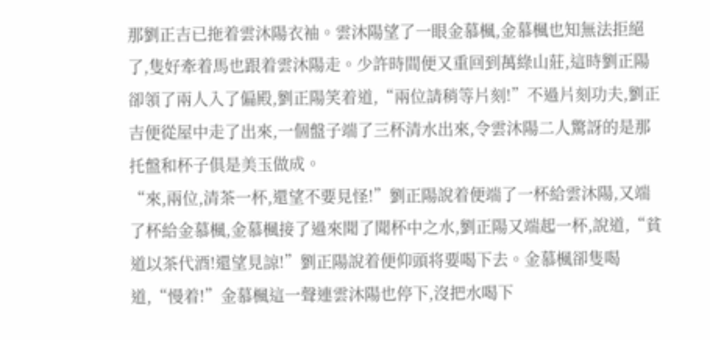那劉正吉已拖着雲沐陽衣袖。雲沐陽望了一眼金慕楓,金慕楓也知無法拒絕了,隻好牽着馬也跟着雲沐陽走。少許時間便又重回到萬綠山莊,這時劉正陽卻領了兩人入了偏殿,劉正陽笑着道,“兩位請稍等片刻!”不過片刻功夫,劉正吉便從屋中走了出來,一個盤子端了三杯清水出來,令雲沐陽二人驚訝的是那托盤和杯子俱是美玉做成。
“來,兩位,清茶一杯,還望不要見怪!”劉正陽說着便端了一杯給雲沐陽,又端了杯給金慕楓,金慕楓接了過來聞了聞杯中之水,劉正陽又端起一杯,說道,“貧道以茶代酒!還望見諒!”劉正陽說着便仰頭将要喝下去。金慕楓卻隻喝道,“慢着!”金慕楓這一聲連雲沐陽也停下,沒把水喝下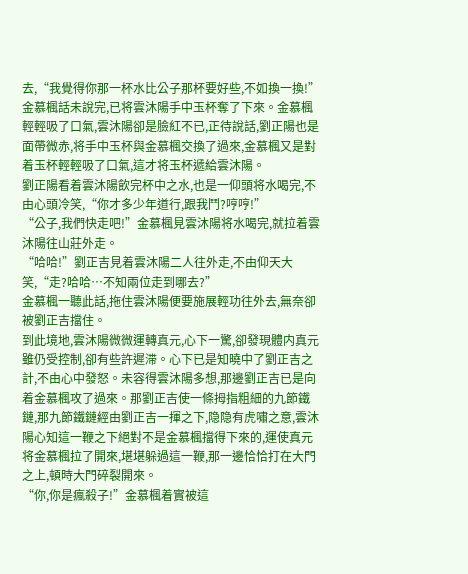去,“我覺得你那一杯水比公子那杯要好些,不如換一換!”金慕楓話未說完,已将雲沐陽手中玉杯奪了下來。金慕楓輕輕吸了口氣,雲沐陽卻是臉紅不已,正待說話,劉正陽也是面帶微赤,将手中玉杯與金慕楓交換了過來,金慕楓又是對着玉杯輕輕吸了口氣,這才将玉杯遞給雲沐陽。
劉正陽看着雲沐陽飲完杯中之水,也是一仰頭将水喝完,不由心頭冷笑,“你才多少年道行,跟我鬥?哼哼!”
“公子,我們快走吧!”金慕楓見雲沐陽将水喝完,就拉着雲沐陽往山莊外走。
“哈哈!”劉正吉見着雲沐陽二人往外走,不由仰天大笑,“走?哈哈…不知兩位走到哪去?”
金慕楓一聽此話,拖住雲沐陽便要施展輕功往外去,無奈卻被劉正吉擋住。
到此境地,雲沐陽微微運轉真元,心下一驚,卻發現體内真元雖仍受控制,卻有些許遲滞。心下已是知曉中了劉正吉之計,不由心中發怒。未容得雲沐陽多想,那邊劉正吉已是向着金慕楓攻了過來。那劉正吉使一條拇指粗細的九節鐵鏈,那九節鐵鏈經由劉正吉一揮之下,隐隐有虎嘯之意,雲沐陽心知這一鞭之下絕對不是金慕楓擋得下來的,運使真元将金慕楓拉了開來,堪堪躲過這一鞭,那一邊恰恰打在大門之上,頓時大門碎裂開來。
“你,你是瘋殺子!”金慕楓着實被這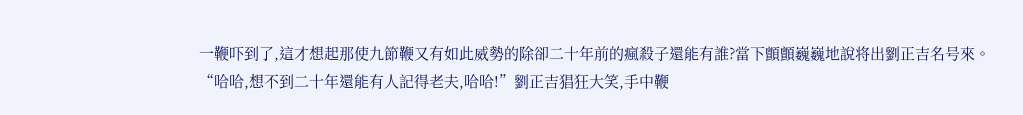一鞭吓到了,這才想起那使九節鞭又有如此威勢的除卻二十年前的瘋殺子還能有誰?當下顫顫巍巍地說将出劉正吉名号來。
“哈哈,想不到二十年還能有人記得老夫,哈哈!”劉正吉猖狂大笑,手中鞭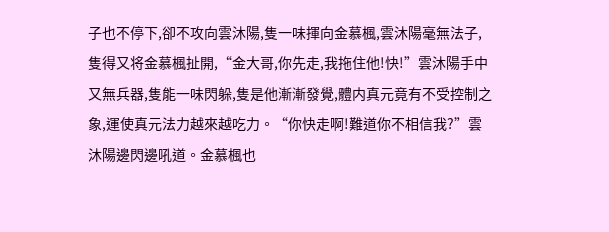子也不停下,卻不攻向雲沐陽,隻一味揮向金慕楓,雲沐陽毫無法子,隻得又将金慕楓扯開,“金大哥,你先走,我拖住他!快!”雲沐陽手中又無兵器,隻能一味閃躲,隻是他漸漸發覺,體内真元竟有不受控制之象,運使真元法力越來越吃力。“你快走啊!難道你不相信我?”雲沐陽邊閃邊吼道。金慕楓也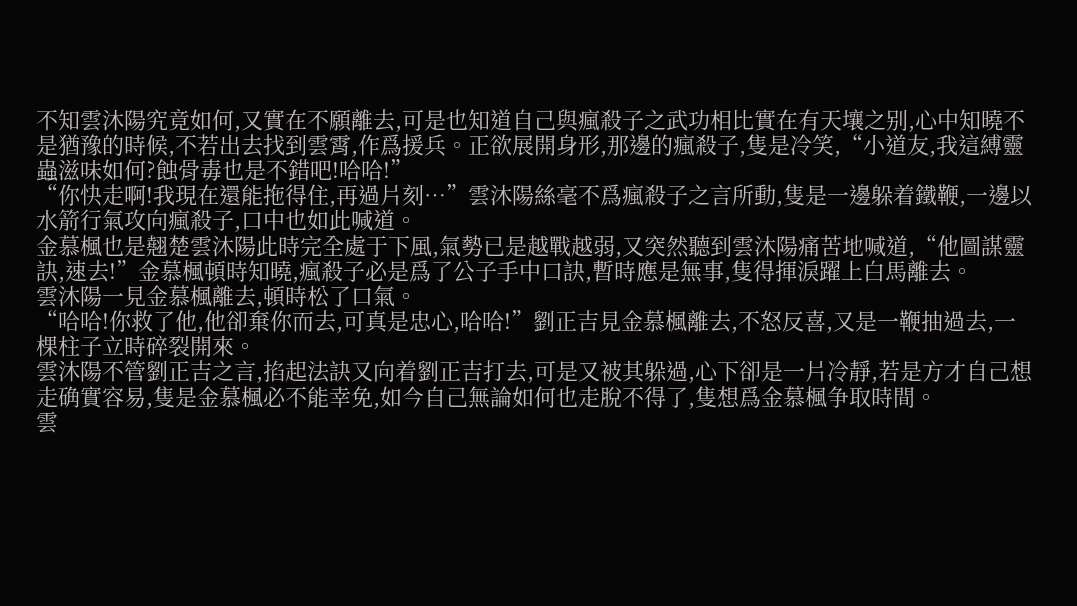不知雲沐陽究竟如何,又實在不願離去,可是也知道自己與瘋殺子之武功相比實在有天壤之别,心中知曉不是猶豫的時候,不若出去找到雲霄,作爲援兵。正欲展開身形,那邊的瘋殺子,隻是冷笑,“小道友,我這縛靈蟲滋味如何?蝕骨毒也是不錯吧!哈哈!”
“你快走啊!我現在還能拖得住,再過片刻…”雲沐陽絲毫不爲瘋殺子之言所動,隻是一邊躲着鐵鞭,一邊以水箭行氣攻向瘋殺子,口中也如此喊道。
金慕楓也是翹楚雲沐陽此時完全處于下風,氣勢已是越戰越弱,又突然聽到雲沐陽痛苦地喊道,“他圖謀靈訣,速去!”金慕楓頓時知曉,瘋殺子必是爲了公子手中口訣,暫時應是無事,隻得揮淚躍上白馬離去。
雲沐陽一見金慕楓離去,頓時松了口氣。
“哈哈!你救了他,他卻棄你而去,可真是忠心,哈哈!”劉正吉見金慕楓離去,不怒反喜,又是一鞭抽過去,一棵柱子立時碎裂開來。
雲沐陽不管劉正吉之言,掐起法訣又向着劉正吉打去,可是又被其躲過,心下卻是一片冷靜,若是方才自己想走确實容易,隻是金慕楓必不能幸免,如今自己無論如何也走脫不得了,隻想爲金慕楓争取時間。
雲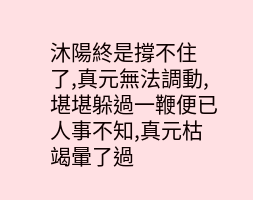沐陽終是撐不住了,真元無法調動,堪堪躲過一鞭便已人事不知,真元枯竭暈了過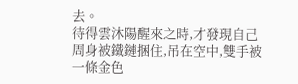去。
待得雲沐陽醒來之時,才發現自己周身被鐵鏈捆住,吊在空中,雙手被一條金色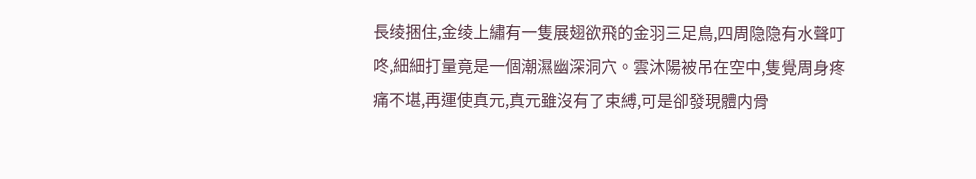長绫捆住,金绫上繡有一隻展翅欲飛的金羽三足鳥,四周隐隐有水聲叮咚,細細打量竟是一個潮濕幽深洞穴。雲沐陽被吊在空中,隻覺周身疼痛不堪,再運使真元,真元雖沒有了束縛,可是卻發現體内骨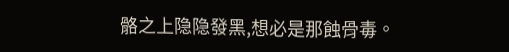骼之上隐隐發黑,想必是那蝕骨毒。